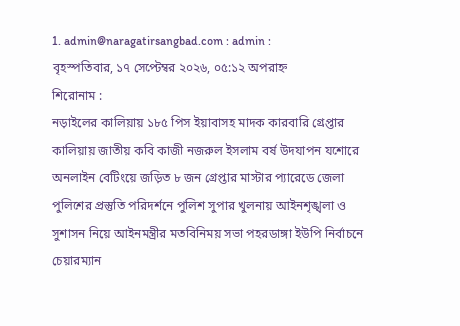1. admin@naragatirsangbad.com : admin :
বৃহস্পতিবার, ১৭ সেপ্টেম্বর ২০২৬, ০৫:১২ অপরাহ্ন
শিরোনাম :
নড়াইলের কালিয়ায় ১৮৫ পিস ইয়াবাসহ মাদক কারবারি গ্রেপ্তার কালিয়ায় জাতীয় কবি কাজী নজরুল ইসলাম বর্ষ উদযাপন যশোরে অনলাইন বেটিংয়ে জড়িত ৮ জন গ্রেপ্তার মাস্টার প্যারেডে জেলা পুলিশের প্রস্তুতি পরিদর্শনে পুলিশ সুপার খুলনায় আইনশৃঙ্খলা ও সুশাসন নিয়ে আইনমন্ত্রীর মতবিনিময় সভা পহরডাঙ্গা ইউপি নির্বাচনে চেয়ারম্যান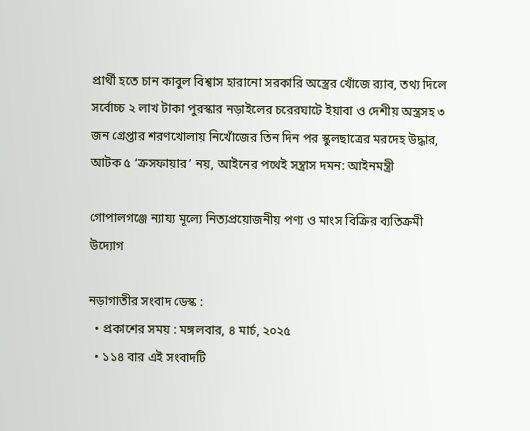প্রার্থী হতে চান কাবুল বিশ্বাস হারানো সরকারি অস্ত্রের খোঁজে র‍্যাব, তথ্য দিলে সর্বোচ্চ ২ লাখ টাকা পুরস্কার নড়াইলের চরেরঘাটে ইয়াবা ও দেশীয় অস্ত্রসহ ৩ জন গ্রেপ্তার শরণখোলায় নিখোঁজের তিন দিন পর স্কুলছাত্রের মরদেহ উদ্ধার, আটক ৫ ‘ক্রসফায়ার’ নয়, আইনের পথেই সন্ত্রাস দমন: আইনমন্ত্রী

গোপালগঞ্জে ন্যায্য মূল্যে নিত্যপ্রয়োজনীয় পণ্য ও মাংস বিক্রির ব্যতিক্রমী উদ্যোগ

নড়াগাতীর সংবাদ ডেস্ক :
  • প্রকাশের সময় : মঙ্গলবার, ৪ মার্চ, ২০২৫
  • ১১৪ বার এই সংবাদটি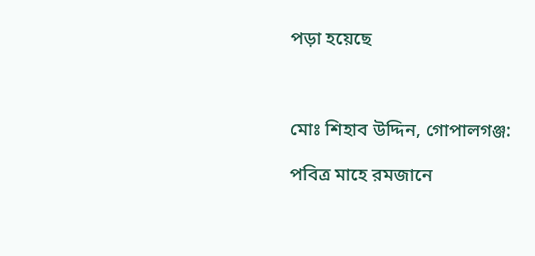পড়া হয়েছে



মোঃ শিহাব উদ্দিন, গোপালগঞ্জ:

পবিত্র মাহে রমজানে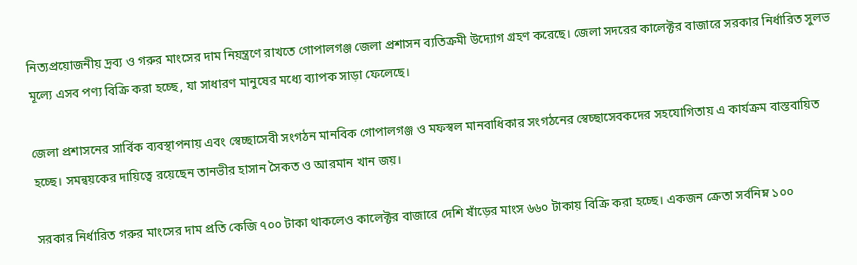নিত্যপ্রয়োজনীয় দ্রব্য ও গরুর মাংসের দাম নিয়ন্ত্রণে রাখতে গোপালগঞ্জ জেলা প্রশাসন ব্যতিক্রমী উদ্যোগ গ্রহণ করেছে। জেলা সদরের কালেক্টর বাজারে সরকার নির্ধারিত সুলভ মূল্যে এসব পণ্য বিক্রি করা হচ্ছে, যা সাধারণ মানুষের মধ্যে ব্যাপক সাড়া ফেলেছে।

জেলা প্রশাসনের সার্বিক ব্যবস্থাপনায় এবং স্বেচ্ছাসেবী সংগঠন মানবিক গোপালগঞ্জ ও মফস্বল মানবাধিকার সংগঠনের স্বেচ্ছাসেবকদের সহযোগিতায় এ কার্যক্রম বাস্তবায়িত হচ্ছে। সমন্বয়কের দায়িত্বে রয়েছেন তানভীর হাসান সৈকত ও আরমান খান জয়।

সরকার নির্ধারিত গরুর মাংসের দাম প্রতি কেজি ৭০০ টাকা থাকলেও কালেক্টর বাজারে দেশি ষাঁড়ের মাংস ৬৬০ টাকায় বিক্রি করা হচ্ছে। একজন ক্রেতা সর্বনিম্ন ১০০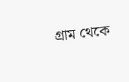গ্রাম থেকে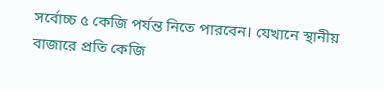সর্বোচ্চ ৫ কেজি পর্যন্ত নিতে পারবেন। যেখানে স্থানীয় বাজারে প্রতি কেজি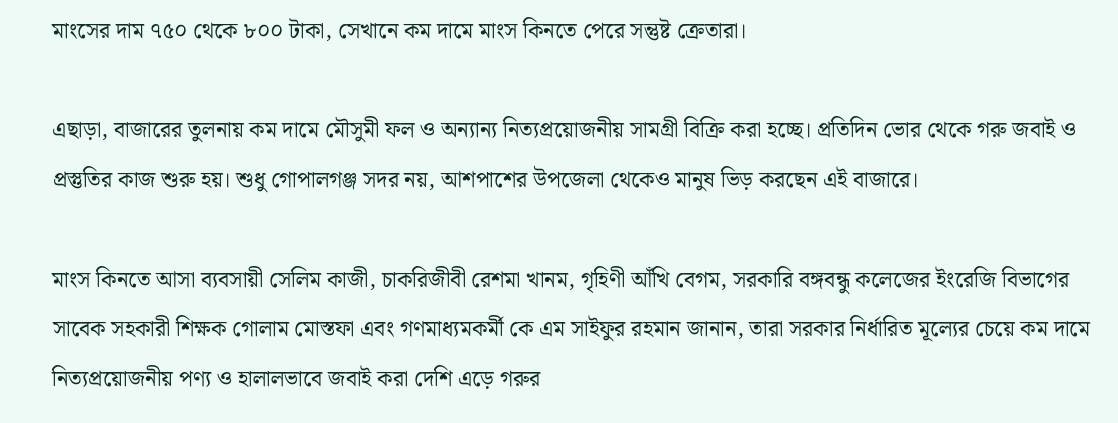মাংসের দাম ৭৫০ থেকে ৮০০ টাকা, সেখানে কম দামে মাংস কিনতে পেরে সন্তুষ্ট ক্রেতারা।

এছাড়া, বাজারের তুলনায় কম দামে মৌসুমী ফল ও অন্যান্য নিত্যপ্রয়োজনীয় সামগ্রী বিক্রি করা হচ্ছে। প্রতিদিন ভোর থেকে গরু জবাই ও প্রস্তুতির কাজ শুরু হয়। শুধু গোপালগঞ্জ সদর নয়, আশপাশের উপজেলা থেকেও মানুষ ভিড় করছেন এই বাজারে।

মাংস কিনতে আসা ব্যবসায়ী সেলিম কাজী, চাকরিজীবী রেশমা খানম, গৃহিণী আঁখি বেগম, সরকারি বঙ্গবন্ধু কলেজের ইংরেজি বিভাগের সাবেক সহকারী শিক্ষক গোলাম মোস্তফা এবং গণমাধ্যমকর্মী কে এম সাইফুর রহমান জানান, তারা সরকার নির্ধারিত মূল্যের চেয়ে কম দামে নিত্যপ্রয়োজনীয় পণ্য ও হালালভাবে জবাই করা দেশি এড়ে গরুর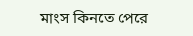মাংস কিনতে পেরে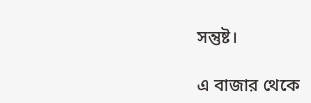সন্তুষ্ট।

এ বাজার থেকে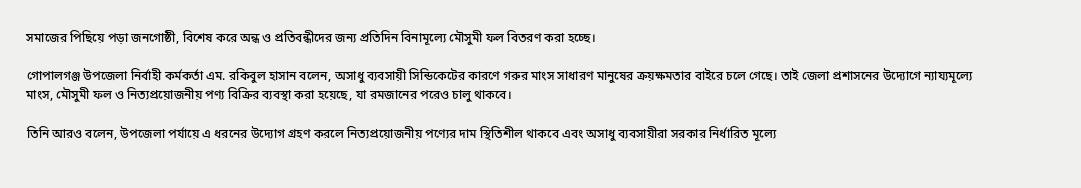সমাজের পিছিয়ে পড়া জনগোষ্ঠী, বিশেষ করে অন্ধ ও প্রতিবন্ধীদের জন্য প্রতিদিন বিনামূল্যে মৌসুমী ফল বিতরণ করা হচ্ছে।

গোপালগঞ্জ উপজেলা নির্বাহী কর্মকর্তা এম. রকিবুল হাসান বলেন, অসাধু ব্যবসায়ী সিন্ডিকেটের কারণে গরুর মাংস সাধারণ মানুষের ক্রয়ক্ষমতার বাইরে চলে গেছে। তাই জেলা প্রশাসনের উদ্যোগে ন্যায্যমূল্যে মাংস, মৌসুমী ফল ও নিত্যপ্রয়োজনীয় পণ্য বিক্রির ব্যবস্থা করা হয়েছে, যা রমজানের পরেও চালু থাকবে।

তিনি আরও বলেন, উপজেলা পর্যায়ে এ ধরনের উদ্যোগ গ্রহণ করলে নিত্যপ্রয়োজনীয় পণ্যের দাম স্থিতিশীল থাকবে এবং অসাধু ব্যবসায়ীরা সরকার নির্ধারিত মূল্যে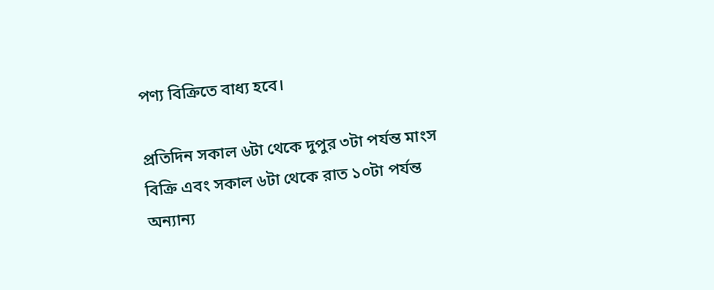পণ্য বিক্রিতে বাধ্য হবে।

প্রতিদিন সকাল ৬টা থেকে দুপুর ৩টা পর্যন্ত মাংস বিক্রি এবং সকাল ৬টা থেকে রাত ১০টা পর্যন্ত অন্যান্য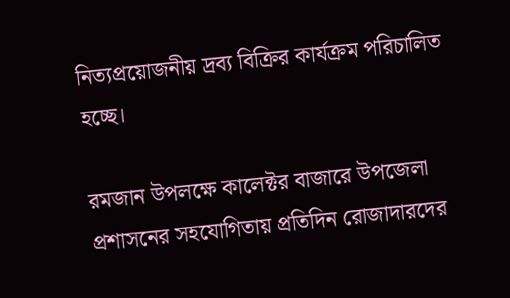নিত্যপ্রয়োজনীয় দ্রব্য বিক্রির কার্যক্রম পরিচালিত হচ্ছে।

রমজান উপলক্ষে কালেক্টর বাজারে উপজেলা প্রশাসনের সহযোগিতায় প্রতিদিন রোজাদারদের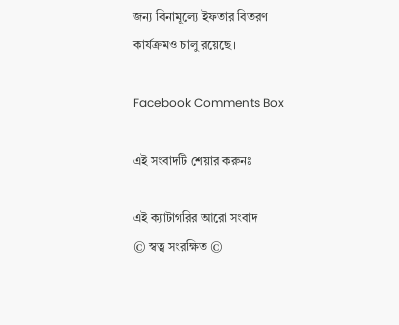জন্য বিনামূল্যে ইফতার বিতরণ কার্যক্রমও চালু রয়েছে।

Facebook Comments Box

এই সংবাদটি শেয়ার করুনঃ

এই ক্যাটাগরির আরো সংবাদ
© স্বত্ব সংরক্ষিত ©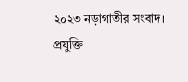২০২৩ নড়াগাতীর সংবাদ।
প্রযুক্তি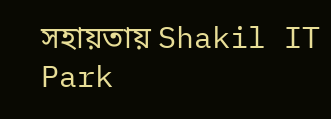সহায়তায় Shakil IT Park